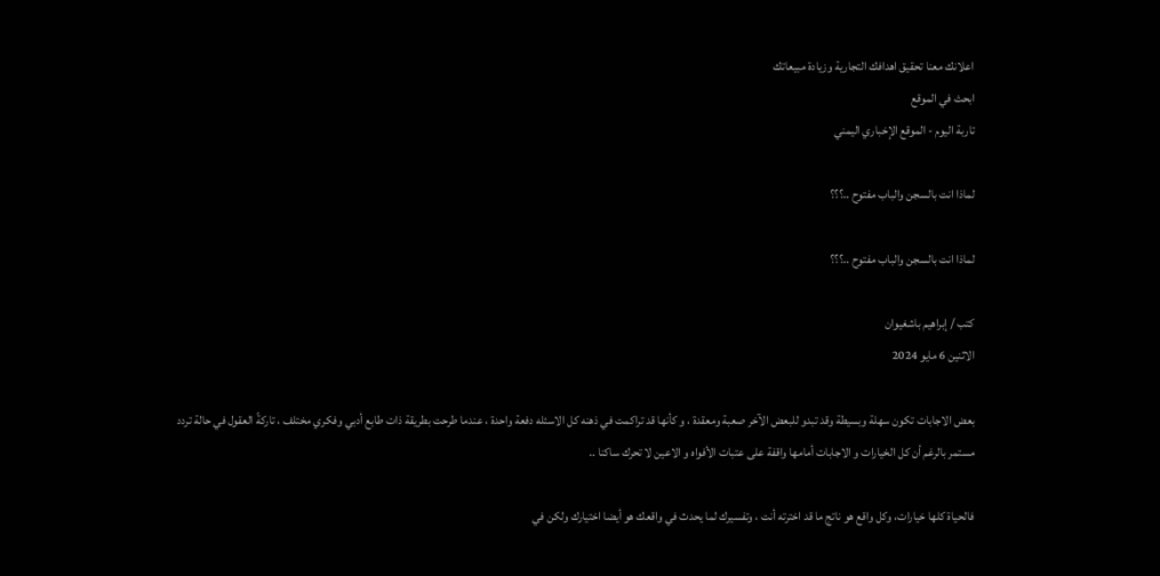اعلانك معنا تحقيق اهدافك التجارية وزيادة مبيعاتك
ابحث في الموقع
تاربة اليوم - الموقع الإخباري اليمني

لماذا انت بالسجن والباب مفتوح ..؟؟؟

لماذا انت بالسجن والباب مفتوح ..؟؟؟

كتب / إبراهيم باشغيوان
الاثنين 6 مايو 2024

بعض الاجابات تكون سهلة وبسيطة وقد تبدو للبعض الآخر صعبة ومعقدة ، و كأنها قد تراكمت في ذهنه كل الاسئله دفعة واحدة ، عندما طرحت بطريقة ذات طابع أدبي وفكري مختلف ، تاركةً العقول في حالة تردد مستمر بالرغم أن كل الخيارات و الاجابات أمامها واقفة على عتبات الأفواه و الاعين لا تحرك ساكنا ..

فالحياة كلها خيارات، وكل واقع هو ناتج ما قد اخترته أنت ، وتفسيرك لما يحدث في واقعك هو أيضا اختيارك ولكن في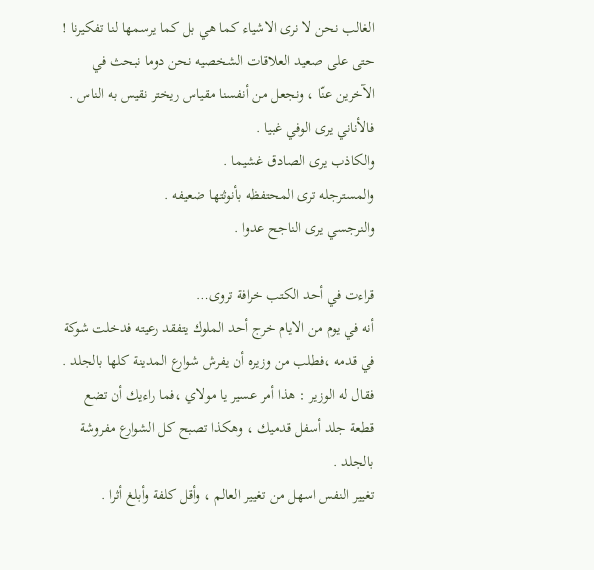الغالب نحن لا نرى الاشياء كما هي بل كما يرسمها لنا تفكيرنا !
حتى على صعيد العلاقات الشخصيه نحن دوما نبحث في الآخرين عنّا ، ونجعل من أنفسنا مقياس ريختر نقيس به الناس .
فالأناني يرى الوفي غبيا .
والكاذب يرى الصادق غشيما .
والمسترجله ترى المحتفظه بأنوثتها ضعيفه .
والنرجسي يرى الناجح عدوا .

قراءت في أحد الكتب خرافة تروى…
أنه في يوم من الايام خرج أحد الملوك يتفقد رعيته فدخلت شوكة في قدمه ،فطلب من وزيره أن يفرش شوارع المدينة كلها بالجلد .
فقال له الوزير : هذا أمر عسير يا مولاي ،فما راءيك أن تضع قطعة جلد أسفل قدميك ، وهكذا تصبح كل الشوارع مفروشة بالجلد .
تغيير النفس اسهل من تغيير العالم ، وأقل كلفة وأبلغ أثرا .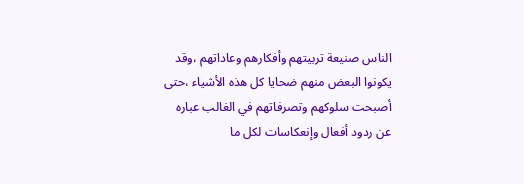الناس صنيعة تربيتهم وأفكارهم وعاداتهم ،وقد يكونوا البعض منهم ضحايا كل هذه الأشياء ،حتى أصبحت سلوكهم وتصرفاتهم في الغالب عباره عن ردود أفعال وإنعكاسات لكل ما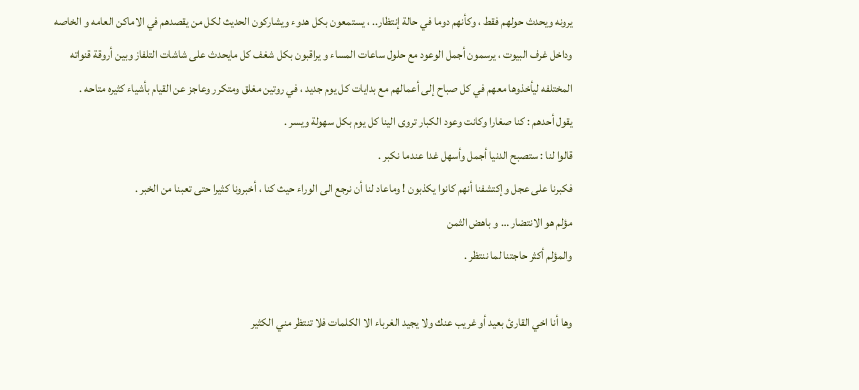يرونه ويحدث حولهم فقط ، وكأنهم دوما في حالة إنتظار.. ، يستمعون بكل هدوء ويشاركون الحديث لكل من يقصدهم في الاماكن العامه و الخاصه وداخل غرف البيوت ، يرسمون أجمل الوعود مع حلول ساعات المساء و يراقبون بكل شغف كل مايحدث على شاشات التلفاز وبين أروقة قنواته المختلفه ليأخذوها معهم في كل صباح إلى أعمالهم مع بدايات كل يوم جديد ، في روتين مغلق ومتكرر وعاجز عن القيام بأشياء كثيره متاحه .
يقول أحدهم : كنا صغارا وكانت وعود الكبار تروى الينا كل يوم بكل سهولة ويسر .
قالوا لنا : ستصبح الدنيا أجمل وأسهل غدا عندما نكبر .
فكبرنا على عجل وإكتشفنا أنهم كانوا يكذبون ! وماعاد لنا أن نرجع الى الوراء حيث كنا ، أخبرونا كثيرا حتى تعبنا من الخبر .
مؤلم هو الانتضار … و باهض الثمن
والمؤلم أكثر حاجتنا لما ننتظر .

وها أنا اخي القارئ بعيد أو غريب عنك ولا يجيد الغرباء الا الكلمات فلا تنتظر مني الكثير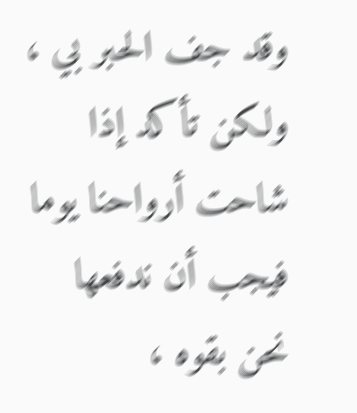وقد جف الحبر بي ، ولكن تأكد إذا شاحت أرواحنا يوما فيجب أن ندفعها نحن بقوه ،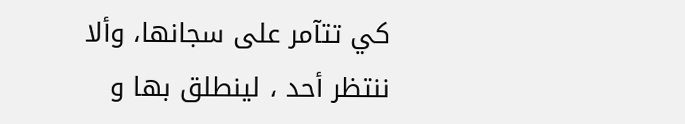كي تتآمر على سجانها، وألا ننتظر أحد ، لينطلق بها و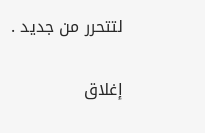لتتحرر من جديد .

إغلاق